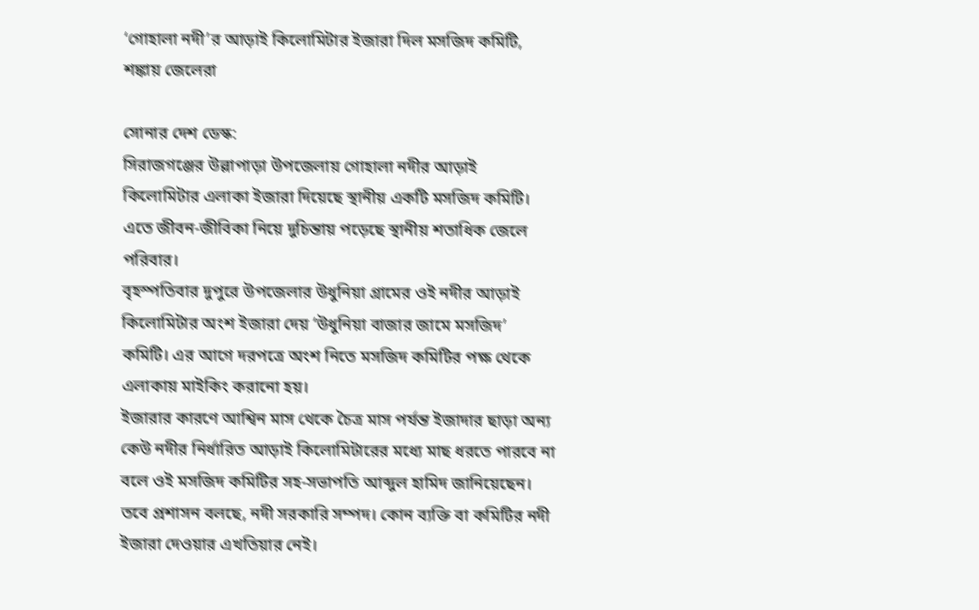‘গোহালা নদী’র আড়াই কিলোমিটার ইজারা দিল মসজিদ কমিটি, শঙ্কায় জেলেরা

সোনার দেশ ডেস্ক:
সিরাজগঞ্জের উল্লাপাড়া উপজেলায় গোহালা নদীর আড়াই কিলোমিটার এলাকা ইজারা দিয়েছে স্থানীয় একটি মসজিদ কমিটি। এতে জীবন-জীবিকা নিয়ে দুচিন্তায় পড়েছে স্থানীয় শতাধিক জেলে পরিবার।
বৃহস্পতিবার দুপুরে উপজেলার উধুনিয়া গ্রামের ওই নদীর আড়াই কিলোমিটার অংশ ইজারা দেয় ‘উধুনিয়া বাজার জামে মসজিদ’ কমিটি। এর আগে দরপত্রে অংশ নিতে মসজিদ কমিটির পক্ষ থেকে এলাকায় মাইকিং করানো হয়।
ইজারার কারণে আশ্বিন মাস থেকে চৈত্র মাস পর্যন্ত ইজাদার ছাড়া অন্য কেউ নদীর নির্ধারিত আড়াই কিলোমিটারের মধ্যে মাছ ধরতে পারবে না বলে ওই মসজিদ কমিটির সহ-সভাপতি আব্দুল হামিদ জানিয়েছেন।
তবে প্রশাসন বলছে, নদী সরকারি সম্পদ। কোন ব্যক্তি বা কমিটির নদী ইজারা দেওয়ার এখতিয়ার নেই।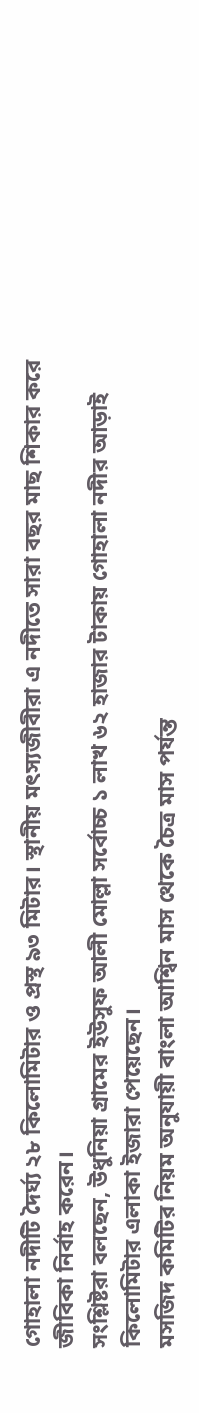গোহালা নদীটি দৈর্ঘ্য ২৮ কিলোমিটার ও প্রস্থ ৯৩ মিটার। স্থানীয় মৎস্যজীবীরা এ নদীতে সারা বছর মাছ শিকার করে জীবিকা নির্বাহ করেন।
সংশ্লিষ্টরা বলছেন, উধুনিয়া গ্রামের ইউসুফ আলী মোল্লা সর্বোচ্চ ১ লাখ ৬২ হাজার টাকায় গোহালা নদীর আড়াই কিলোমিটার এলাকা ইজারা পেয়েছেন।
মসজিদ কমিটির নিয়ম অনুযায়ী বাংলা আশ্বিন মাস থেকে চৈত্র মাস পর্যন্ত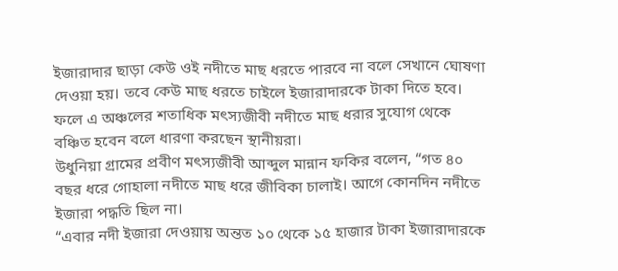ইজারাদার ছাড়া কেউ ওই নদীতে মাছ ধরতে পারবে না বলে সেখানে ঘোষণা দেওয়া হয়। তবে কেউ মাছ ধরতে চাইলে ইজারাদারকে টাকা দিতে হবে।
ফলে এ অঞ্চলের শতাধিক মৎস্যজীবী নদীতে মাছ ধরার সুযোগ থেকে বঞ্চিত হবেন বলে ধারণা করছেন স্থানীয়রা।
উধুনিয়া গ্রামের প্রবীণ মৎস্যজীবী আব্দুল মান্নান ফকির বলেন, “গত ৪০ বছর ধরে গোহালা নদীতে মাছ ধরে জীবিকা চালাই। আগে কোনদিন নদীতে ইজারা পদ্ধতি ছিল না।
“এবার নদী ইজারা দেওয়ায় অন্তত ১০ থেকে ১৫ হাজার টাকা ইজারাদারকে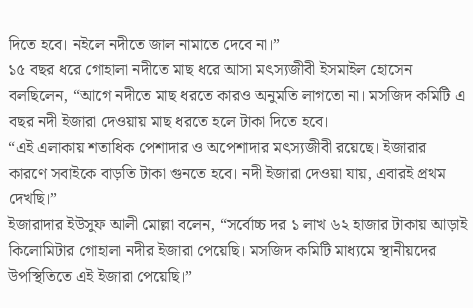দিতে হবে। নইলে নদীতে জাল নামাতে দেবে না।”
১৫ বছর ধরে গোহালা নদীতে মাছ ধরে আসা মৎস্যজীবী ইসমাইল হোসেন বলছিলেন, “আগে নদীতে মাছ ধরতে কারও অনুমতি লাগতো না। মসজিদ কমিটি এ বছর নদী ইজারা দেওয়ায় মাছ ধরতে হলে টাকা দিতে হবে।
“এই এলাকায় শতাধিক পেশাদার ও অপেশাদার মৎস্যজীবী রয়েছে। ইজারার কারণে সবাইকে বাড়তি টাকা গুনতে হবে। নদী ইজারা দেওয়া যায়, এবারই প্রথম দেখছি।”
ইজারাদার ইউসুফ আলী মোল্লা বলেন, “সর্বোচ্চ দর ১ লাখ ৬২ হাজার টাকায় আড়াই কিলোমিটার গোহালা নদীর ইজারা পেয়েছি। মসজিদ কমিটি মাধ্যমে স্থানীয়দের উপস্থিতিতে এই ইজারা পেয়েছি।”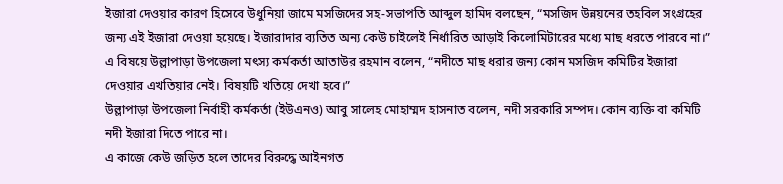ইজারা দেওয়ার কারণ হিসেবে উধুনিয়া জামে মসজিদের সহ-সভাপতি আব্দুল হামিদ বলছেন, “মসজিদ উন্নয়নের তহবিল সংগ্রহের জন্য এই ইজারা দেওয়া হয়েছে। ইজারাদার ব্যতিত অন্য কেউ চাইলেই নির্ধারিত আড়াই কিলোমিটারের মধ্যে মাছ ধরতে পারবে না।”
এ বিষয়ে উল্লাপাড়া উপজেলা মৎস্য কর্মকর্তা আতাউর রহমান বলেন, “নদীতে মাছ ধরার জন্য কোন মসজিদ কমিটির ইজারা দেওয়ার এখতিয়ার নেই। বিষয়টি খতিয়ে দেখা হবে।”
উল্লাপাড়া উপজেলা নির্বাহী কর্মকর্তা (ইউএনও) আবু সালেহ মোহাম্মদ হাসনাত বলেন, নদী সরকারি সম্পদ। কোন ব্যক্তি বা কমিটি নদী ইজারা দিতে পারে না।
এ কাজে কেউ জড়িত হলে তাদের বিরুদ্ধে আইনগত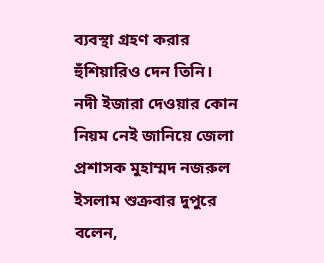ব্যবস্থা গ্রহণ করার হুঁশিয়ারিও দেন তিনি।
নদী ইজারা দেওয়ার কোন নিয়ম নেই জানিয়ে জেলা প্রশাসক মুহাম্মদ নজরুল ইসলাম শুক্রবার দুপুরে বলেন,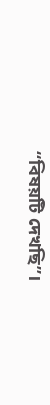“বিষয়টি দেখছি”।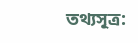তথ্যসূত্র: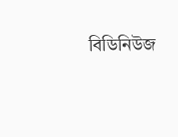বিডিনিউজ